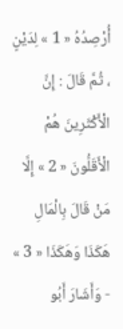أُرْصِدُهُ « 1 » لِدَيْنٍ ، ثُمَّ قَالَ : إِنَّ الْأَكْثَرِينَ هُمْ الْأَقَلُّونَ « 2 » إِلَّا مَنْ قَالَ بِالْمَالِ هَكَذَا وَهَكَذَا « 3 » - وَأَشَارَ أَبُو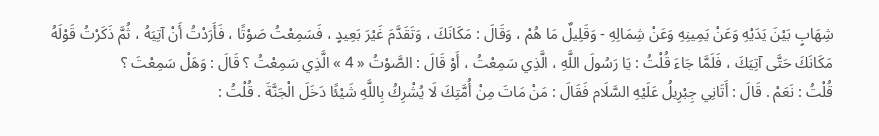شِهَابٍ بَيْنَ يَدَيْهِ وَعَنْ يَمِينِهِ وَعَنْ شِمَالِهِ - وَقَلِيلٌ مَا هُمْ ، وَقَالَ : مَكَانَكَ ، وَتَقَدَّمَ غَيْرَ بَعِيدٍ ، فَسَمِعْتُ صَوْتًا ، فَأَرَدْتُ أَنْ آتِيَهُ ، ثُمَّ ذَكَرْتُ قَوْلَهُ مَكَانَكَ حَتَّى آتِيَكَ ، فَلَمَّا جَاءَ قُلْتُ : يَا رَسُولَ اللَّهِ ، الَّذِي سَمِعْتُ ، أَوْ قَالَ : الصَّوْتُ « 4 » الَّذِي سَمِعْتُ ؟ قَالَ : وَهَلْ سَمِعْتَ ؟
قُلْتُ : نَعَمْ . قَالَ : أَتَانِي جِبْرِيلُ عَلَيْهِ السَّلَام فَقَالَ : مَنْ مَاتَ مِنْ أُمَّتِكَ لَا يُشْرِكُ بِاللَّهِ شَيْئًا دَخَلَ الْجَنَّةَ . قُلْتُ :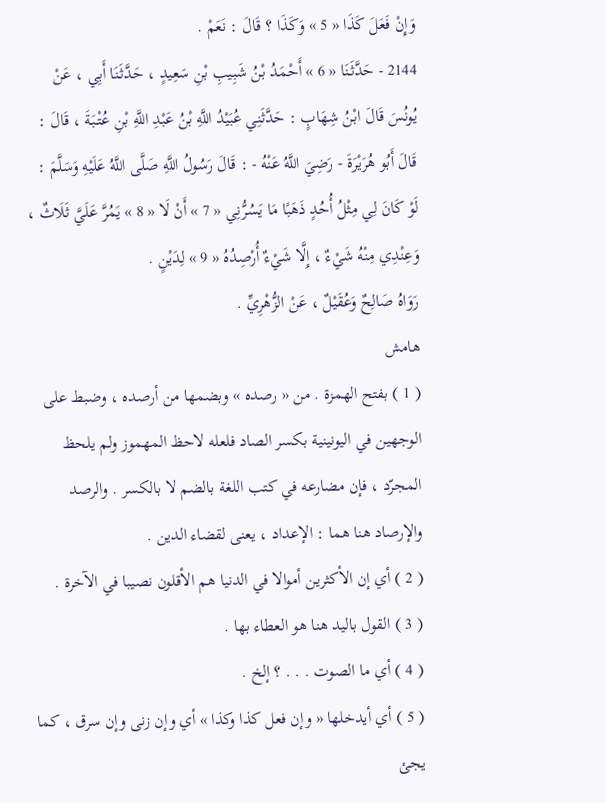وَإِنْ فَعَلَ كَذَا « 5 » وَكَذَا ؟ قَالَ : نَعَمْ .
2144 - حَدَّثَنَا « 6 » أَحْمَدُ بْنُ شَبِيبِ بْنِ سَعِيدٍ ، حَدَّثَنَا أَبِي ، عَنْ يُونُسَ قَالَ ابْنُ شِهَابٍ : حَدَّثَنِي عُبَيْدُ اللَّهِ بْنُ عَبْدِ اللَّهِ بْنِ عُتْبَةَ ، قَالَ : قَالَ أَبُو هُرَيْرَةَ - رَضِيَ اللَّهُ عَنْهُ - : قَالَ رَسُولُ اللَّهِ صَلَّى اللَّهُ عَلَيْهِ وَسَلَّمَ : لَوْ كَانَ لِي مِثْلُ أُحُدٍ ذَهَبًا مَا يَسُرُّنِي « 7 » أَنْ لَا « 8 » يَمُرَّ عَلَيَّ ثَلَاثٌ ، وَعِنْدِي مِنْهُ شَيْءٌ ، إِلَّا شَيْءٌ أُرْصِدُهُ « 9 » لِدَيْنٍ .
رَوَاهُ صَالِحٌ وَعُقَيْلٌ ، عَنْ الزُّهْرِيِّ .
هامش
( 1 ) بفتح الهمزة . من « رصده » وبضمها من أرصده ، وضبط على الوجهين في اليونينية بكسر الصاد فلعله لاحظ المهموز ولم يلحظ المجرّد ، فإن مضارعه في كتب اللغة بالضم لا بالكسر . والرصد والإرصاد هنا هما : الإعداد ، يعنى لقضاء الدين .
( 2 ) أي إن الأكثرين أموالا في الدنيا هم الأقلون نصيبا في الآخرة .
( 3 ) القول باليد هنا هو العطاء بها .
( 4 ) أي ما الصوت . . . ؟ إلخ .
( 5 ) أي أيدخلها « وإن فعل كذا وكذا » أي وإن زنى وإن سرق ، كما يجئ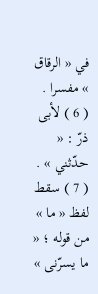في « الرقاق » مفسرا .
( 6 ) لأبى ذرّ : « حدّثني » .
( 7 ) سقط لفظ « ما » من قوله ؛ « ما يسرّنى »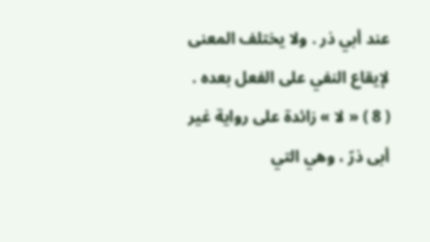عند أبي ذر . ولا يختلف المعنى لإيقاع النفي على الفعل بعده .
( 8 ) « لا » زائدة على رواية غير أبى ذرّ ، وهي التي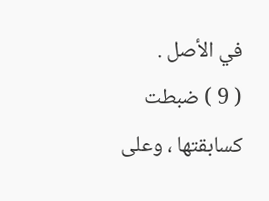في الأصل .
( 9 ) ضبطت كسابقتها ، وعلى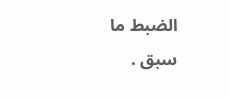الضبط ما سبق .